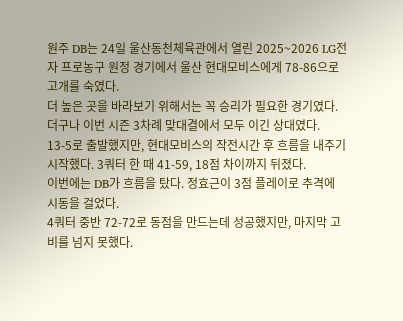원주 DB는 24일 울산동천체육관에서 열린 2025~2026 LG전자 프로농구 원정 경기에서 울산 현대모비스에게 78-86으로 고개를 숙였다.
더 높은 곳을 바라보기 위해서는 꼭 승리가 필요한 경기였다. 더구나 이번 시즌 3차례 맞대결에서 모두 이긴 상대였다.
13-5로 출발했지만, 현대모비스의 작전시간 후 흐름을 내주기 시작했다. 3쿼터 한 때 41-59, 18점 차이까지 뒤졌다.
이번에는 DB가 흐름을 탔다. 정효근이 3점 플레이로 추격에 시동을 걸었다.
4쿼터 중반 72-72로 동점을 만드는데 성공했지만, 마지막 고비를 넘지 못했다.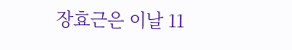장효근은 이날 11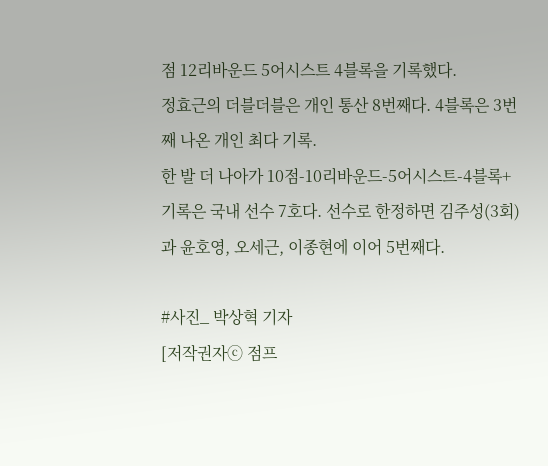점 12리바운드 5어시스트 4블록을 기록했다.
정효근의 더블더블은 개인 통산 8번째다. 4블록은 3번째 나온 개인 최다 기록.
한 발 더 나아가 10점-10리바운드-5어시스트-4블록+ 기록은 국내 선수 7호다. 선수로 한정하면 김주성(3회)과 윤호영, 오세근, 이종현에 이어 5번째다.

#사진_ 박상혁 기자
[저작권자ⓒ 점프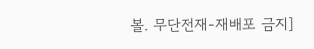볼. 무단전재-재배포 금지]